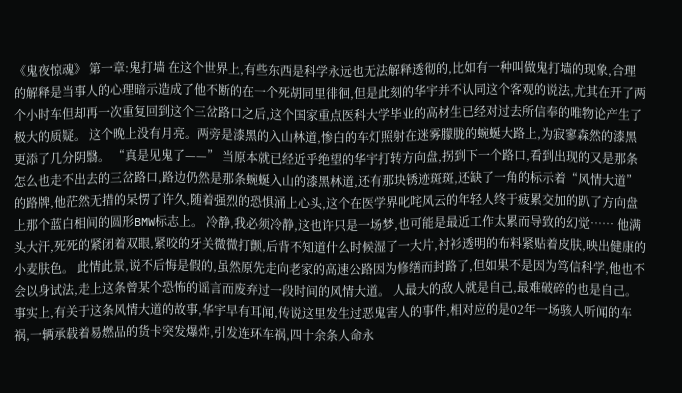《鬼夜惊魂》 第一章:鬼打墙 在这个世界上,有些东西是科学永远也无法解释透彻的,比如有一种叫做鬼打墙的现象,合理的解释是当事人的心理暗示造成了他不断的在一个死胡同里徘徊,但是此刻的华宇并不认同这个客观的说法,尤其在开了两个小时车但却再一次重复回到这个三岔路口之后,这个国家重点医科大学毕业的高材生已经对过去所信奉的唯物论产生了极大的质疑。 这个晚上没有月亮。两旁是漆黑的入山林道,惨白的车灯照射在迷雾朦胧的蜿蜒大路上,为寂寥森然的漆黑更添了几分阴翳。 “真是见鬼了——” 当原本就已经近乎绝望的华宇打转方向盘,拐到下一个路口,看到出现的又是那条怎么也走不出去的三岔路口,路边仍然是那条蜿蜒入山的漆黑林道,还有那块锈迹斑斑,还缺了一角的标示着“风情大道”的路牌,他茫然无措的呆愣了许久,随着强烈的恐惧涌上心头,这个在医学界叱咤风云的年轻人终于疲累交加的趴了方向盘上那个蓝白相间的圆形BMW标志上。 冷静,我必须冷静,这也许只是一场梦,也可能是最近工作太累而导致的幻觉…… 他满头大汗,死死的紧闭着双眼,紧咬的牙关微微打颤,后背不知道什么时候湿了一大片,衬衫透明的布料紧贴着皮肤,映出健康的小麦肤色。 此情此景,说不后悔是假的,虽然原先走向老家的高速公路因为修缮而封路了,但如果不是因为笃信科学,他也不会以身试法,走上这条曾某个恐怖的谣言而废弃过一段时间的风情大道。 人最大的敌人就是自己,最难破碎的也是自己。 事实上,有关于这条风情大道的故事,华宇早有耳闻,传说这里发生过恶鬼害人的事件,相对应的是02年一场骇人听闻的车祸,一辆承载着易燃品的货卡突发爆炸,引发连环车祸,四十余条人命永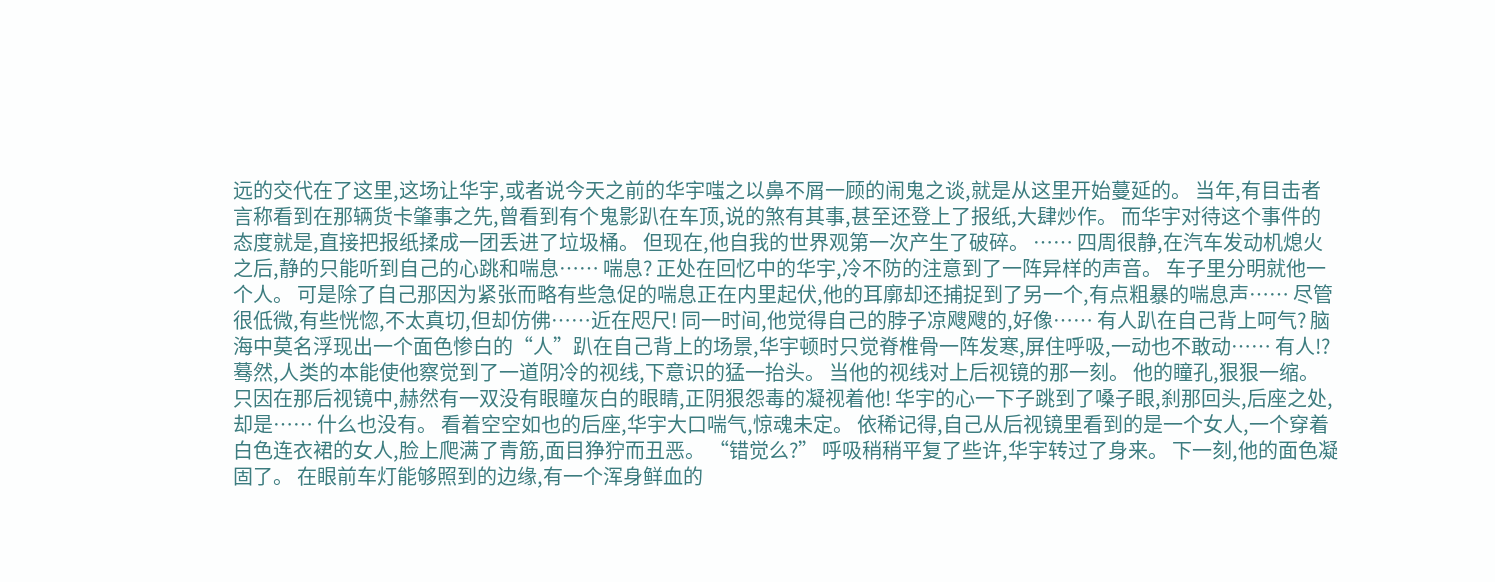远的交代在了这里,这场让华宇,或者说今天之前的华宇嗤之以鼻不屑一顾的闹鬼之谈,就是从这里开始蔓延的。 当年,有目击者言称看到在那辆货卡肇事之先,曾看到有个鬼影趴在车顶,说的煞有其事,甚至还登上了报纸,大肆炒作。 而华宇对待这个事件的态度就是,直接把报纸揉成一团丢进了垃圾桶。 但现在,他自我的世界观第一次产生了破碎。 …… 四周很静,在汽车发动机熄火之后,静的只能听到自己的心跳和喘息…… 喘息? 正处在回忆中的华宇,冷不防的注意到了一阵异样的声音。 车子里分明就他一个人。 可是除了自己那因为紧张而略有些急促的喘息正在内里起伏,他的耳廓却还捕捉到了另一个,有点粗暴的喘息声…… 尽管很低微,有些恍惚,不太真切,但却仿佛……近在咫尺! 同一时间,他觉得自己的脖子凉飕飕的,好像…… 有人趴在自己背上呵气? 脑海中莫名浮现出一个面色惨白的“人”趴在自己背上的场景,华宇顿时只觉脊椎骨一阵发寒,屏住呼吸,一动也不敢动…… 有人!? 蓦然,人类的本能使他察觉到了一道阴冷的视线,下意识的猛一抬头。 当他的视线对上后视镜的那一刻。 他的瞳孔,狠狠一缩。 只因在那后视镜中,赫然有一双没有眼瞳灰白的眼睛,正阴狠怨毒的凝视着他! 华宇的心一下子跳到了嗓子眼,刹那回头,后座之处,却是…… 什么也没有。 看着空空如也的后座,华宇大口喘气,惊魂未定。 依稀记得,自己从后视镜里看到的是一个女人,一个穿着白色连衣裙的女人,脸上爬满了青筋,面目狰狞而丑恶。 “错觉么?” 呼吸稍稍平复了些许,华宇转过了身来。 下一刻,他的面色凝固了。 在眼前车灯能够照到的边缘,有一个浑身鲜血的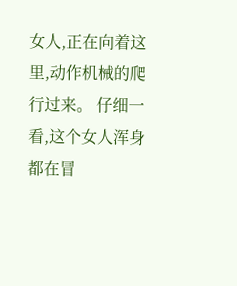女人,正在向着这里,动作机械的爬行过来。 仔细一看,这个女人浑身都在冒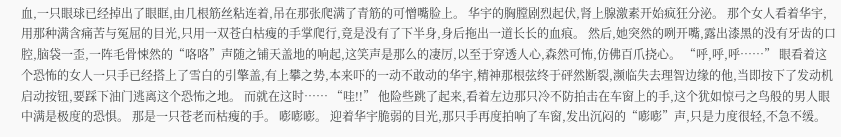血,一只眼球已经掉出了眼眶,由几根筋丝粘连着,吊在那张爬满了青筋的可憎嘴脸上。 华宇的胸膛剧烈起伏,肾上腺激素开始疯狂分泌。 那个女人看着华宇,用那种满含痛苦与冤屈的目光,只用一双苍白枯瘦的手掌爬行,竟是没有了下半身,身后拖出一道长长的血痕。 然后,她突然的咧开嘴,露出漆黑的没有牙齿的口腔,脑袋一歪,一阵毛骨悚然的“咯咯”声随之铺天盖地的响起,这笑声是那么的凄厉,以至于穿透人心,森然可怖,仿佛百爪挠心。 “呼,呼,呼……” 眼看着这个恐怖的女人一只手已经搭上了雪白的引擎盖,有上攀之势,本来吓的一动不敢动的华宇,精神那根弦终于砰然断裂,濒临失去理智边缘的他,当即按下了发动机启动按钮,要踩下油门逃离这个恐怖之地。 而就在这时…… “哇!!” 他险些跳了起来,看着左边那只冷不防拍击在车窗上的手,这个犹如惊弓之鸟般的男人眼中满是极度的恐惧。 那是一只苍老而枯瘦的手。 嘭嘭嘭。 迎着华宇脆弱的目光,那只手再度拍响了车窗,发出沉闷的“嘭嘭”声,只是力度很轻,不急不缓。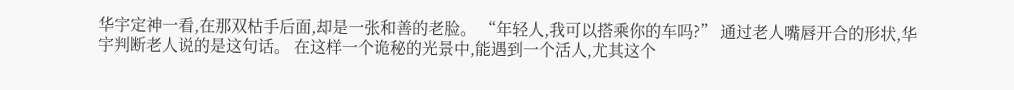华宇定神一看,在那双枯手后面,却是一张和善的老脸。 “年轻人,我可以搭乘你的车吗?” 通过老人嘴唇开合的形状,华宇判断老人说的是这句话。 在这样一个诡秘的光景中,能遇到一个活人,尤其这个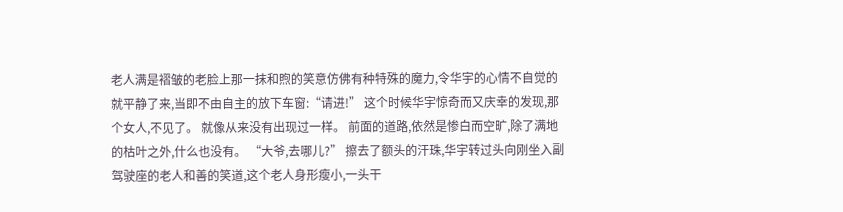老人满是褶皱的老脸上那一抹和煦的笑意仿佛有种特殊的魔力,令华宇的心情不自觉的就平静了来,当即不由自主的放下车窗:“请进!” 这个时候华宇惊奇而又庆幸的发现,那个女人,不见了。 就像从来没有出现过一样。 前面的道路,依然是惨白而空旷,除了满地的枯叶之外,什么也没有。 “大爷,去哪儿?” 擦去了额头的汗珠,华宇转过头向刚坐入副驾驶座的老人和善的笑道,这个老人身形瘦小,一头干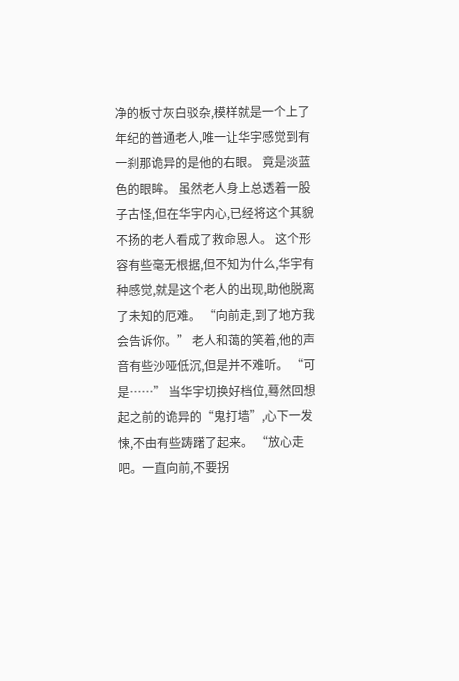净的板寸灰白驳杂,模样就是一个上了年纪的普通老人,唯一让华宇感觉到有一刹那诡异的是他的右眼。 竟是淡蓝色的眼眸。 虽然老人身上总透着一股子古怪,但在华宇内心,已经将这个其貌不扬的老人看成了救命恩人。 这个形容有些毫无根据,但不知为什么,华宇有种感觉,就是这个老人的出现,助他脱离了未知的厄难。 “向前走,到了地方我会告诉你。” 老人和蔼的笑着,他的声音有些沙哑低沉,但是并不难听。 “可是……” 当华宇切换好档位,蓦然回想起之前的诡异的“鬼打墙”,心下一发悚,不由有些踌躇了起来。 “放心走吧。一直向前,不要拐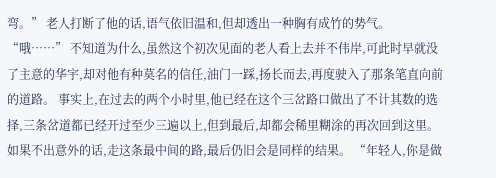弯。” 老人打断了他的话,语气依旧温和,但却透出一种胸有成竹的势气。 “哦……” 不知道为什么,虽然这个初次见面的老人看上去并不伟岸,可此时早就没了主意的华宇,却对他有种莫名的信任,油门一踩,扬长而去,再度驶入了那条笔直向前的道路。 事实上,在过去的两个小时里,他已经在这个三岔路口做出了不计其数的选择,三条岔道都已经开过至少三遍以上,但到最后,却都会稀里糊涂的再次回到这里。 如果不出意外的话,走这条最中间的路,最后仍旧会是同样的结果。 “年轻人,你是做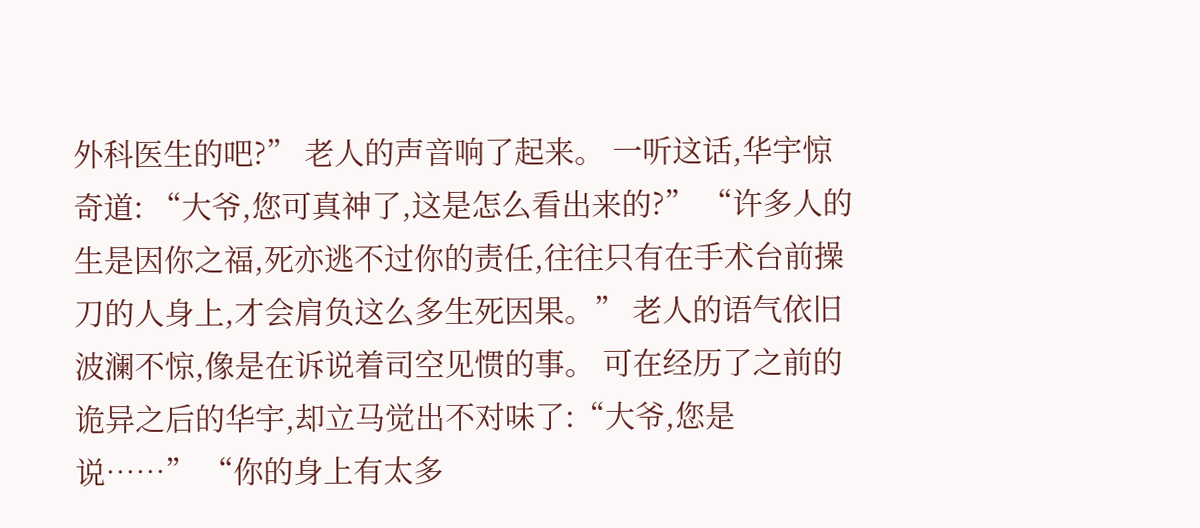外科医生的吧?” 老人的声音响了起来。 一听这话,华宇惊奇道: “大爷,您可真神了,这是怎么看出来的?” “许多人的生是因你之福,死亦逃不过你的责任,往往只有在手术台前操刀的人身上,才会肩负这么多生死因果。” 老人的语气依旧波澜不惊,像是在诉说着司空见惯的事。 可在经历了之前的诡异之后的华宇,却立马觉出不对味了:“大爷,您是说……” “你的身上有太多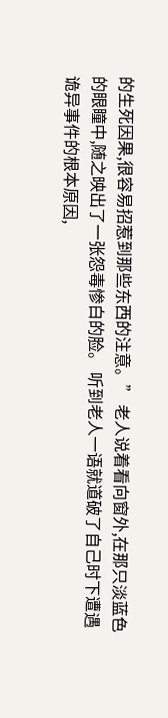的生死因果,很容易招惹到那些东西的注意。” 老人说着看向窗外,在那只淡蓝色的眼瞳中,随之映出了一张怨毒惨白的脸。 听到老人一语就道破了自己时下遭遇诡异事件的根本原因,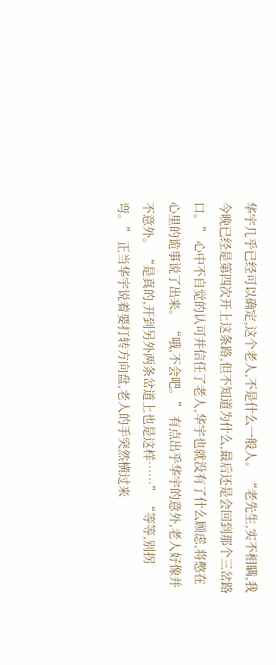华宇几乎已经可以确定,这个老人,不是什么一般人。 “老先生,实不相瞒,我今晚已经是第四次开上这条路,但不知道为什么,最后还是会回到那个三岔路口。” 心中不自觉的认可并信任了老人,华宇也就没有了什么顾虑,将憋在心里的诡事说了出来。 “哦,不会吧。” 有点出乎华宇的意外,老人好像并不意外。 “是真的,开到另外两条岔道上也是这样……” “等等,别拐弯。” 正当华宇说着要打转方向盘,老人的手突然横过来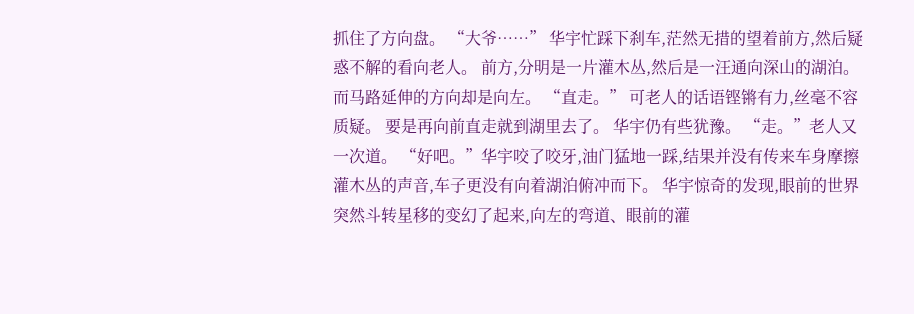抓住了方向盘。 “大爷……” 华宇忙踩下刹车,茫然无措的望着前方,然后疑惑不解的看向老人。 前方,分明是一片灌木丛,然后是一汪通向深山的湖泊。 而马路延伸的方向却是向左。 “直走。” 可老人的话语铿锵有力,丝毫不容质疑。 要是再向前直走就到湖里去了。 华宇仍有些犹豫。 “走。”老人又一次道。 “好吧。”华宇咬了咬牙,油门猛地一踩,结果并没有传来车身摩擦灌木丛的声音,车子更没有向着湖泊俯冲而下。 华宇惊奇的发现,眼前的世界突然斗转星移的变幻了起来,向左的弯道、眼前的灌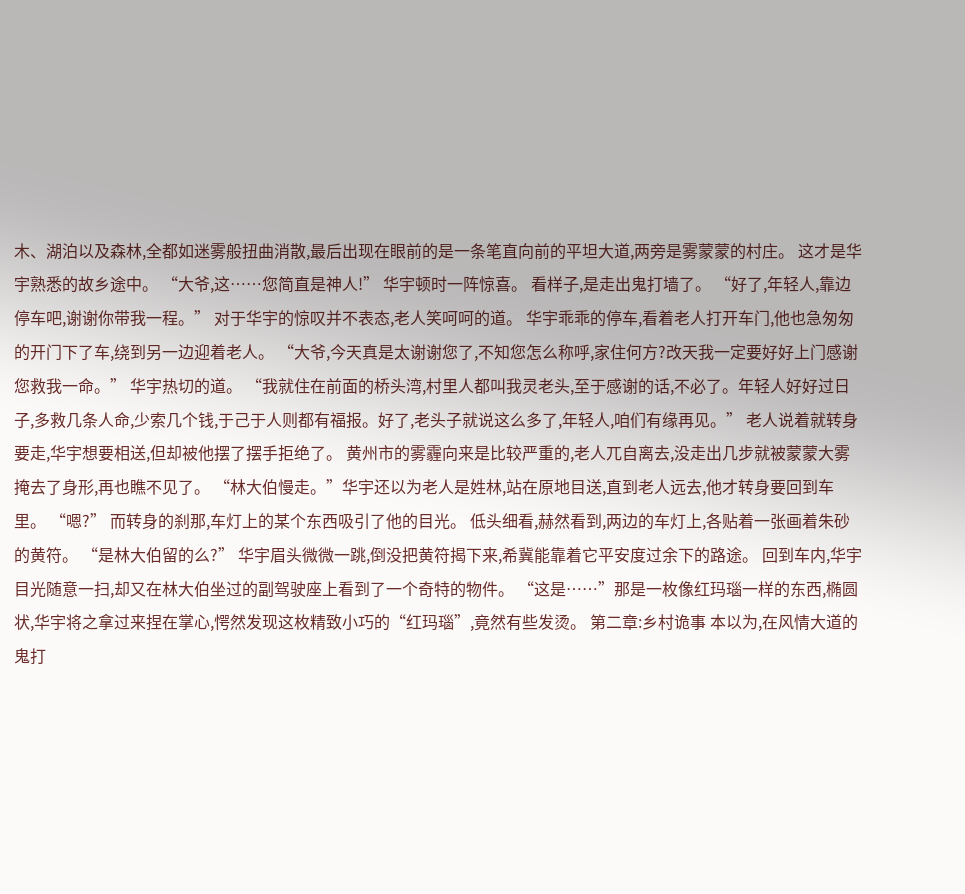木、湖泊以及森林,全都如迷雾般扭曲消散,最后出现在眼前的是一条笔直向前的平坦大道,两旁是雾蒙蒙的村庄。 这才是华宇熟悉的故乡途中。 “大爷,这……您简直是神人!” 华宇顿时一阵惊喜。 看样子,是走出鬼打墙了。 “好了,年轻人,靠边停车吧,谢谢你带我一程。” 对于华宇的惊叹并不表态,老人笑呵呵的道。 华宇乖乖的停车,看着老人打开车门,他也急匆匆的开门下了车,绕到另一边迎着老人。 “大爷,今天真是太谢谢您了,不知您怎么称呼,家住何方?改天我一定要好好上门感谢您救我一命。” 华宇热切的道。 “我就住在前面的桥头湾,村里人都叫我灵老头,至于感谢的话,不必了。年轻人好好过日子,多救几条人命,少索几个钱,于己于人则都有福报。好了,老头子就说这么多了,年轻人,咱们有缘再见。” 老人说着就转身要走,华宇想要相送,但却被他摆了摆手拒绝了。 黄州市的雾霾向来是比较严重的,老人兀自离去,没走出几步就被蒙蒙大雾掩去了身形,再也瞧不见了。 “林大伯慢走。”华宇还以为老人是姓林,站在原地目送,直到老人远去,他才转身要回到车里。 “嗯?” 而转身的刹那,车灯上的某个东西吸引了他的目光。 低头细看,赫然看到,两边的车灯上,各贴着一张画着朱砂的黄符。 “是林大伯留的么?” 华宇眉头微微一跳,倒没把黄符揭下来,希冀能靠着它平安度过余下的路途。 回到车内,华宇目光随意一扫,却又在林大伯坐过的副驾驶座上看到了一个奇特的物件。 “这是……”那是一枚像红玛瑙一样的东西,椭圆状,华宇将之拿过来捏在掌心,愕然发现这枚精致小巧的“红玛瑙”,竟然有些发烫。 第二章:乡村诡事 本以为,在风情大道的鬼打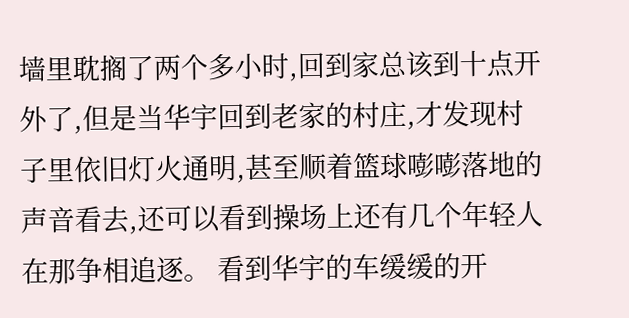墙里耽搁了两个多小时,回到家总该到十点开外了,但是当华宇回到老家的村庄,才发现村子里依旧灯火通明,甚至顺着篮球嘭嘭落地的声音看去,还可以看到操场上还有几个年轻人在那争相追逐。 看到华宇的车缓缓的开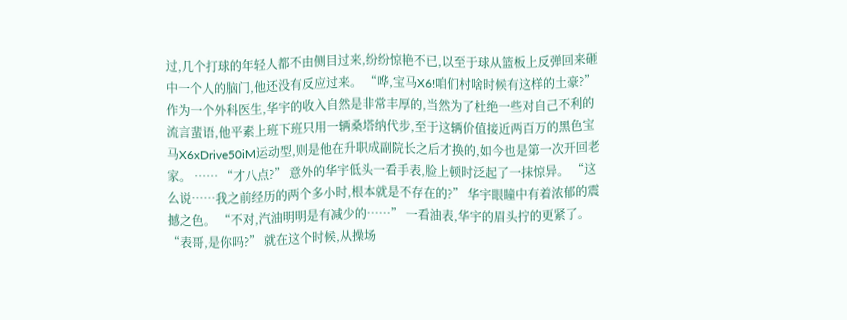过,几个打球的年轻人都不由侧目过来,纷纷惊艳不已,以至于球从篮板上反弹回来砸中一个人的脑门,他还没有反应过来。 “哗,宝马X6!咱们村啥时候有这样的土豪?” 作为一个外科医生,华宇的收入自然是非常丰厚的,当然为了杜绝一些对自己不利的流言蜚语,他平素上班下班只用一辆桑塔纳代步,至于这辆价值接近两百万的黑色宝马X6xDrive50iM运动型,则是他在升职成副院长之后才换的,如今也是第一次开回老家。 …… “才八点?” 意外的华宇低头一看手表,脸上顿时泛起了一抹惊异。 “这么说……我之前经历的两个多小时,根本就是不存在的?” 华宇眼瞳中有着浓郁的震撼之色。 “不对,汽油明明是有减少的……” 一看油表,华宇的眉头拧的更紧了。 “表哥,是你吗?” 就在这个时候,从操场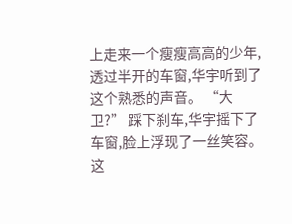上走来一个瘦瘦高高的少年,透过半开的车窗,华宇听到了这个熟悉的声音。 “大卫?” 踩下刹车,华宇摇下了车窗,脸上浮现了一丝笑容。这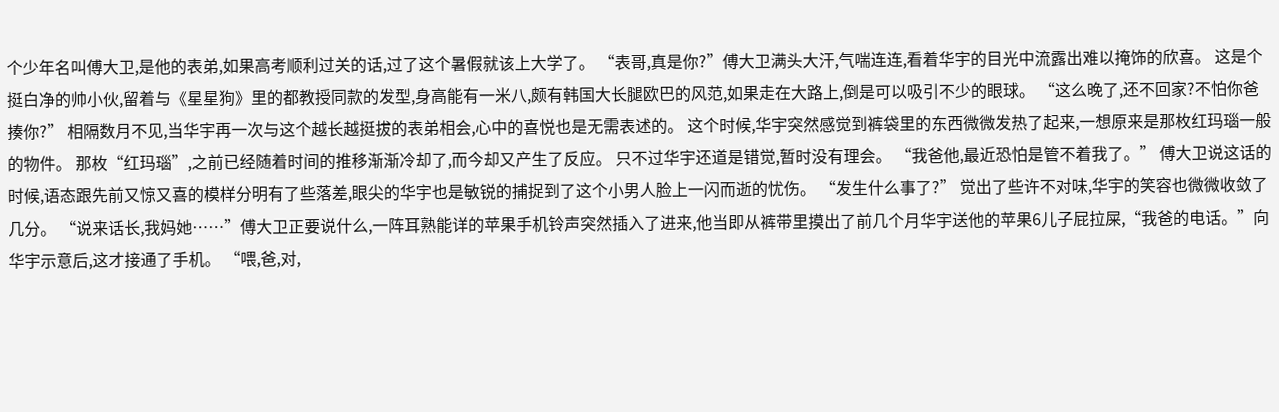个少年名叫傅大卫,是他的表弟,如果高考顺利过关的话,过了这个暑假就该上大学了。 “表哥,真是你?”傅大卫满头大汗,气喘连连,看着华宇的目光中流露出难以掩饰的欣喜。 这是个挺白净的帅小伙,留着与《星星狗》里的都教授同款的发型,身高能有一米八,颇有韩国大长腿欧巴的风范,如果走在大路上,倒是可以吸引不少的眼球。 “这么晚了,还不回家?不怕你爸揍你?” 相隔数月不见,当华宇再一次与这个越长越挺拔的表弟相会,心中的喜悦也是无需表述的。 这个时候,华宇突然感觉到裤袋里的东西微微发热了起来,一想原来是那枚红玛瑙一般的物件。 那枚“红玛瑙”,之前已经随着时间的推移渐渐冷却了,而今却又产生了反应。 只不过华宇还道是错觉,暂时没有理会。 “我爸他,最近恐怕是管不着我了。” 傅大卫说这话的时候,语态跟先前又惊又喜的模样分明有了些落差,眼尖的华宇也是敏锐的捕捉到了这个小男人脸上一闪而逝的忧伤。 “发生什么事了?” 觉出了些许不对味,华宇的笑容也微微收敛了几分。 “说来话长,我妈她……”傅大卫正要说什么,一阵耳熟能详的苹果手机铃声突然插入了进来,他当即从裤带里摸出了前几个月华宇送他的苹果6儿子屁拉屎,“我爸的电话。”向华宇示意后,这才接通了手机。 “喂,爸,对,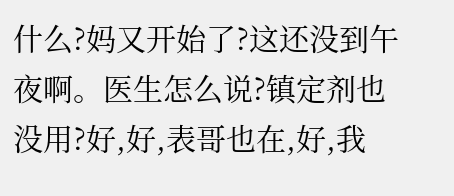什么?妈又开始了?这还没到午夜啊。医生怎么说?镇定剂也没用?好,好,表哥也在,好,我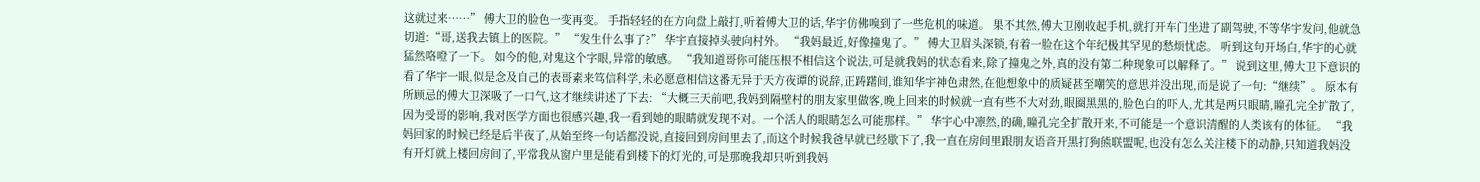这就过来……” 傅大卫的脸色一变再变。 手指轻轻的在方向盘上敲打,听着傅大卫的话,华宇仿佛嗅到了一些危机的味道。 果不其然,傅大卫刚收起手机,就打开车门坐进了副驾驶,不等华宇发问,他就急切道:“哥,送我去镇上的医院。” “发生什么事了?” 华宇直接掉头驶向村外。 “我妈最近,好像撞鬼了。” 傅大卫眉头深锁,有着一脸在这个年纪极其罕见的愁烦忧虑。 听到这句开场白,华宇的心就猛然咯噔了一下。 如今的他,对鬼这个字眼,异常的敏感。 “我知道哥你可能压根不相信这个说法,可是就我妈的状态看来,除了撞鬼之外,真的没有第二种现象可以解释了。” 说到这里,傅大卫下意识的看了华宇一眼,似是念及自己的表哥素来笃信科学,未必愿意相信这番无异于天方夜谭的说辞,正踌躇间,谁知华宇神色肃然,在他想象中的质疑甚至嘲笑的意思并没出现,而是说了一句:“继续”。 原本有所顾忌的傅大卫深吸了一口气,这才继续讲述了下去: “大概三天前吧,我妈到隔壁村的朋友家里做客,晚上回来的时候就一直有些不大对劲,眼圈黑黑的,脸色白的吓人,尤其是两只眼睛,瞳孔完全扩散了,因为受哥的影响,我对医学方面也很感兴趣,我一看到她的眼睛就发现不对。一个活人的眼睛怎么可能那样。” 华宇心中凛然,的确,瞳孔完全扩散开来,不可能是一个意识清醒的人类该有的体征。 “我妈回家的时候已经是后半夜了,从始至终一句话都没说,直接回到房间里去了,而这个时候我爸早就已经歇下了,我一直在房间里跟朋友语音开黑打狗熊联盟呢,也没有怎么关注楼下的动静,只知道我妈没有开灯就上楼回房间了,平常我从窗户里是能看到楼下的灯光的,可是那晚我却只听到我妈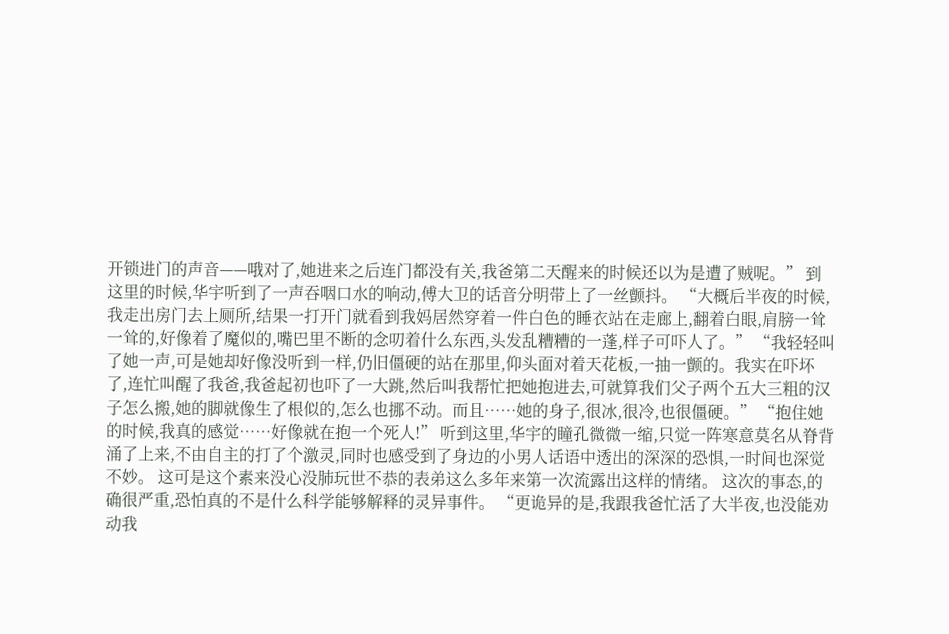开锁进门的声音——哦对了,她进来之后连门都没有关,我爸第二天醒来的时候还以为是遭了贼呢。” 到这里的时候,华宇听到了一声吞咽口水的响动,傅大卫的话音分明带上了一丝颤抖。 “大概后半夜的时候,我走出房门去上厕所,结果一打开门就看到我妈居然穿着一件白色的睡衣站在走廊上,翻着白眼,肩膀一耸一耸的,好像着了魔似的,嘴巴里不断的念叨着什么东西,头发乱糟糟的一蓬,样子可吓人了。” “我轻轻叫了她一声,可是她却好像没听到一样,仍旧僵硬的站在那里,仰头面对着天花板,一抽一颤的。我实在吓坏了,连忙叫醒了我爸,我爸起初也吓了一大跳,然后叫我帮忙把她抱进去,可就算我们父子两个五大三粗的汉子怎么搬,她的脚就像生了根似的,怎么也挪不动。而且……她的身子,很冰,很冷,也很僵硬。” “抱住她的时候,我真的感觉……好像就在抱一个死人!” 听到这里,华宇的瞳孔微微一缩,只觉一阵寒意莫名从脊背涌了上来,不由自主的打了个激灵,同时也感受到了身边的小男人话语中透出的深深的恐惧,一时间也深觉不妙。 这可是这个素来没心没肺玩世不恭的表弟这么多年来第一次流露出这样的情绪。 这次的事态,的确很严重,恐怕真的不是什么科学能够解释的灵异事件。 “更诡异的是,我跟我爸忙活了大半夜,也没能劝动我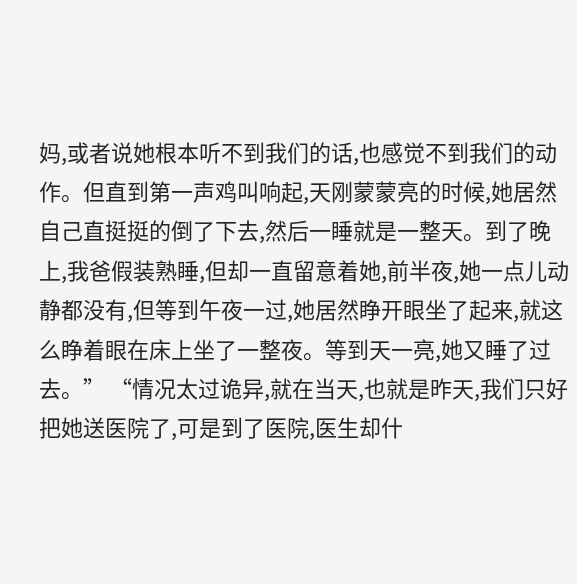妈,或者说她根本听不到我们的话,也感觉不到我们的动作。但直到第一声鸡叫响起,天刚蒙蒙亮的时候,她居然自己直挺挺的倒了下去,然后一睡就是一整天。到了晚上,我爸假装熟睡,但却一直留意着她,前半夜,她一点儿动静都没有,但等到午夜一过,她居然睁开眼坐了起来,就这么睁着眼在床上坐了一整夜。等到天一亮,她又睡了过去。” “情况太过诡异,就在当天,也就是昨天,我们只好把她送医院了,可是到了医院,医生却什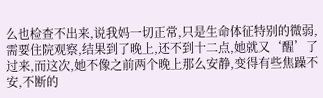么也检查不出来,说我妈一切正常,只是生命体征特别的微弱,需要住院观察,结果到了晚上,还不到十二点,她就又‘醒’了过来,而这次,她不像之前两个晚上那么安静,变得有些焦躁不安,不断的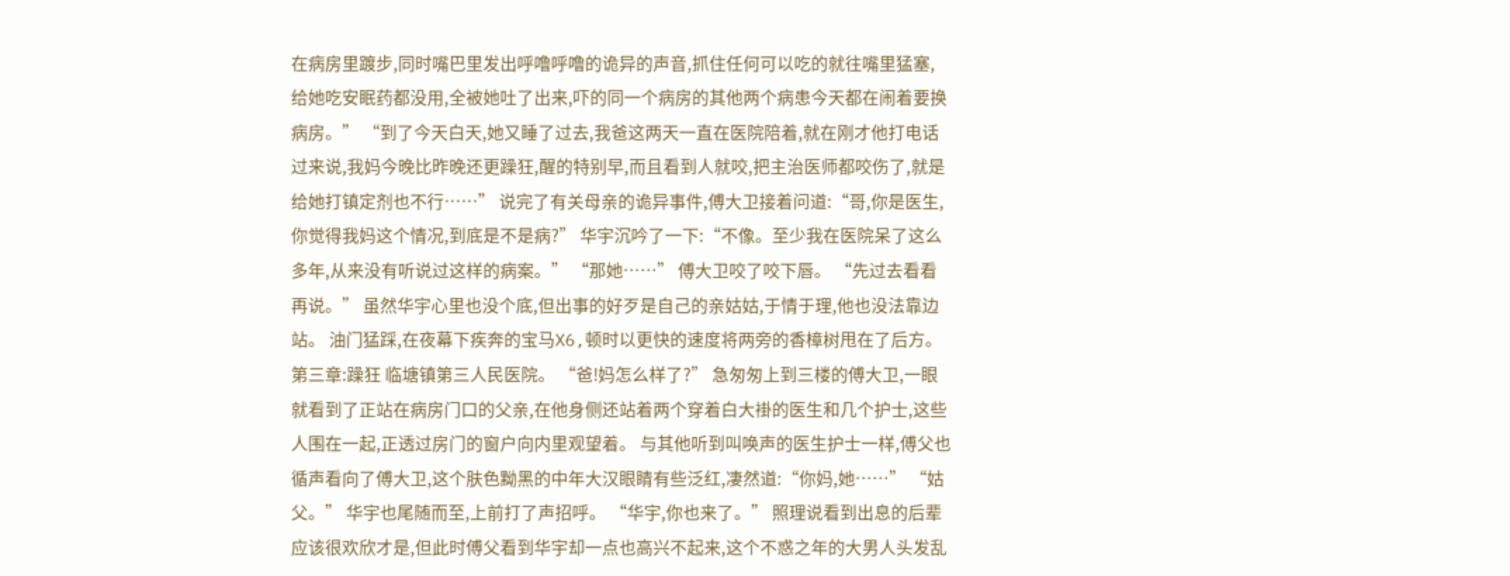在病房里踱步,同时嘴巴里发出呼噜呼噜的诡异的声音,抓住任何可以吃的就往嘴里猛塞,给她吃安眠药都没用,全被她吐了出来,吓的同一个病房的其他两个病患今天都在闹着要换病房。” “到了今天白天,她又睡了过去,我爸这两天一直在医院陪着,就在刚才他打电话过来说,我妈今晚比昨晚还更躁狂,醒的特别早,而且看到人就咬,把主治医师都咬伤了,就是给她打镇定剂也不行……” 说完了有关母亲的诡异事件,傅大卫接着问道:“哥,你是医生,你觉得我妈这个情况,到底是不是病?” 华宇沉吟了一下:“不像。至少我在医院呆了这么多年,从来没有听说过这样的病案。” “那她……” 傅大卫咬了咬下唇。 “先过去看看再说。” 虽然华宇心里也没个底,但出事的好歹是自己的亲姑姑,于情于理,他也没法靠边站。 油门猛踩,在夜幕下疾奔的宝马X6,顿时以更快的速度将两旁的香樟树甩在了后方。 第三章:躁狂 临塘镇第三人民医院。 “爸!妈怎么样了?” 急匆匆上到三楼的傅大卫,一眼就看到了正站在病房门口的父亲,在他身侧还站着两个穿着白大褂的医生和几个护士,这些人围在一起,正透过房门的窗户向内里观望着。 与其他听到叫唤声的医生护士一样,傅父也循声看向了傅大卫,这个肤色黝黑的中年大汉眼睛有些泛红,凄然道:“你妈,她……” “姑父。” 华宇也尾随而至,上前打了声招呼。 “华宇,你也来了。” 照理说看到出息的后辈应该很欢欣才是,但此时傅父看到华宇却一点也高兴不起来,这个不惑之年的大男人头发乱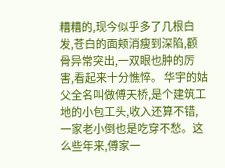糟糟的,现今似乎多了几根白发,苍白的面颊消瘦到深陷,颧骨异常突出,一双眼也肿的厉害,看起来十分憔悴。 华宇的姑父全名叫做傅天桥,是个建筑工地的小包工头,收入还算不错,一家老小倒也是吃穿不愁。这么些年来,傅家一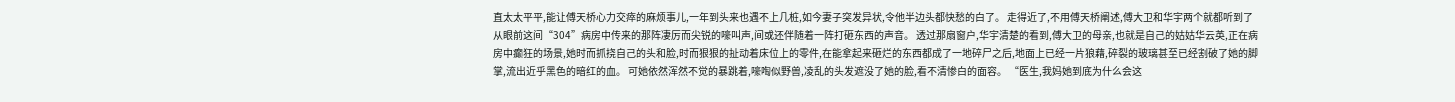直太太平平,能让傅天桥心力交瘁的麻烦事儿,一年到头来也遇不上几桩,如今妻子突发异状,令他半边头都快愁的白了。 走得近了,不用傅天桥阐述,傅大卫和华宇两个就都听到了从眼前这间“304”病房中传来的那阵凄厉而尖锐的嚎叫声,间或还伴随着一阵打砸东西的声音。 透过那扇窗户,华宇清楚的看到,傅大卫的母亲,也就是自己的姑姑华云英,正在病房中癫狂的场景,她时而抓挠自己的头和脸,时而狠狠的扯动着床位上的零件,在能拿起来砸烂的东西都成了一地碎尸之后,地面上已经一片狼藉,碎裂的玻璃甚至已经割破了她的脚掌,流出近乎黑色的暗红的血。 可她依然浑然不觉的暴跳着,嚎啕似野兽,凌乱的头发遮没了她的脸,看不清惨白的面容。 “医生,我妈她到底为什么会这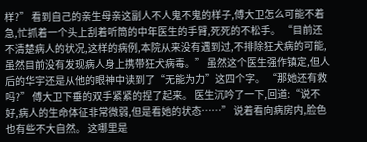样?” 看到自己的亲生母亲这副人不人鬼不鬼的样子,傅大卫怎么可能不着急,忙抓着一个头上刮着听筒的中年医生的手臂,死死的不松手。 “目前还不清楚病人的状况,这样的病例,本院从来没有遇到过,不排除狂犬病的可能,虽然目前没有发现病人身上携带狂犬病毒。” 虽然这个医生强作镇定,但人后的华宇还是从他的眼神中读到了“无能为力”这四个字。 “那她还有救吗?” 傅大卫下垂的双手紧紧的捏了起来。 医生沉吟了一下,回道:“说不好,病人的生命体征非常微弱,但是看她的状态……” 说着看向病房内,脸色也有些不大自然。 这哪里是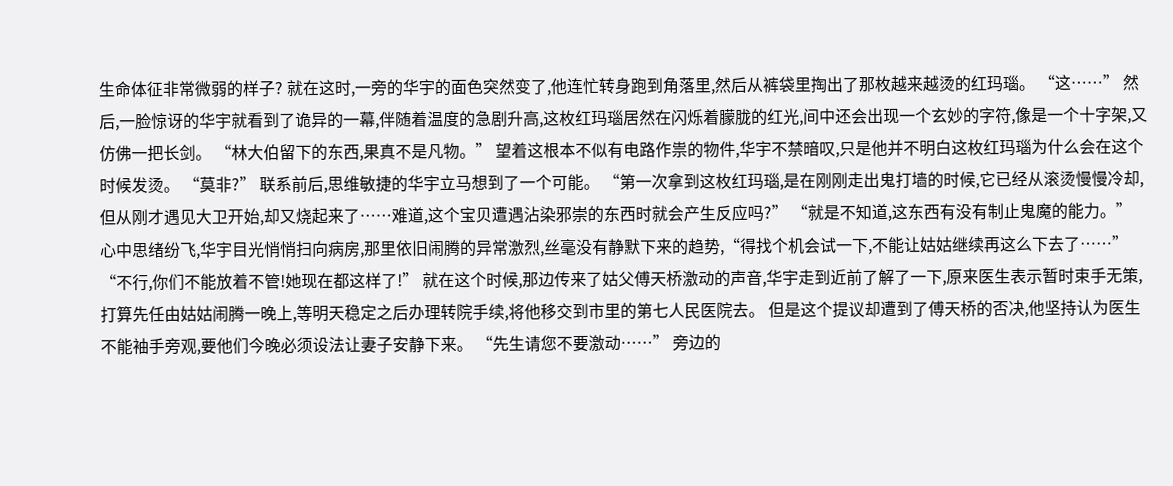生命体征非常微弱的样子? 就在这时,一旁的华宇的面色突然变了,他连忙转身跑到角落里,然后从裤袋里掏出了那枚越来越烫的红玛瑙。 “这……” 然后,一脸惊讶的华宇就看到了诡异的一幕,伴随着温度的急剧升高,这枚红玛瑙居然在闪烁着朦胧的红光,间中还会出现一个玄妙的字符,像是一个十字架,又仿佛一把长剑。 “林大伯留下的东西,果真不是凡物。” 望着这根本不似有电路作祟的物件,华宇不禁暗叹,只是他并不明白这枚红玛瑙为什么会在这个时候发烫。 “莫非?” 联系前后,思维敏捷的华宇立马想到了一个可能。 “第一次拿到这枚红玛瑙,是在刚刚走出鬼打墙的时候,它已经从滚烫慢慢冷却,但从刚才遇见大卫开始,却又烧起来了……难道,这个宝贝遭遇沾染邪崇的东西时就会产生反应吗?” “就是不知道,这东西有没有制止鬼魔的能力。” 心中思绪纷飞,华宇目光悄悄扫向病房,那里依旧闹腾的异常激烈,丝毫没有静默下来的趋势,“得找个机会试一下,不能让姑姑继续再这么下去了……” “不行,你们不能放着不管!她现在都这样了!” 就在这个时候,那边传来了姑父傅天桥激动的声音,华宇走到近前了解了一下,原来医生表示暂时束手无策,打算先任由姑姑闹腾一晚上,等明天稳定之后办理转院手续,将他移交到市里的第七人民医院去。 但是这个提议却遭到了傅天桥的否决,他坚持认为医生不能袖手旁观,要他们今晚必须设法让妻子安静下来。 “先生请您不要激动……” 旁边的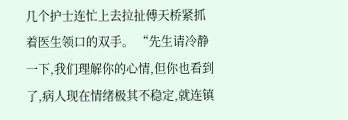几个护士连忙上去拉扯傅天桥紧抓着医生领口的双手。 “先生请冷静一下,我们理解你的心情,但你也看到了,病人现在情绪极其不稳定,就连镇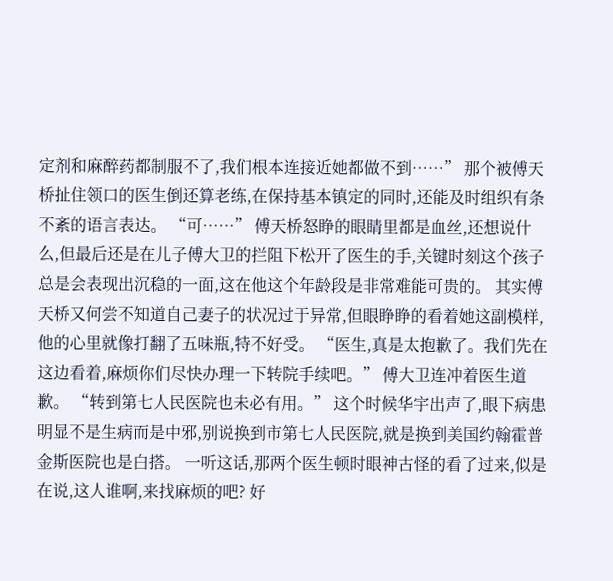定剂和麻醉药都制服不了,我们根本连接近她都做不到……” 那个被傅天桥扯住领口的医生倒还算老练,在保持基本镇定的同时,还能及时组织有条不紊的语言表达。 “可……” 傅天桥怒睁的眼睛里都是血丝,还想说什么,但最后还是在儿子傅大卫的拦阻下松开了医生的手,关键时刻这个孩子总是会表现出沉稳的一面,这在他这个年龄段是非常难能可贵的。 其实傅天桥又何尝不知道自己妻子的状况过于异常,但眼睁睁的看着她这副模样,他的心里就像打翻了五味瓶,特不好受。 “医生,真是太抱歉了。我们先在这边看着,麻烦你们尽快办理一下转院手续吧。” 傅大卫连冲着医生道歉。 “转到第七人民医院也未必有用。” 这个时候华宇出声了,眼下病患明显不是生病而是中邪,别说换到市第七人民医院,就是换到美国约翰霍普金斯医院也是白搭。 一听这话,那两个医生顿时眼神古怪的看了过来,似是在说,这人谁啊,来找麻烦的吧? 好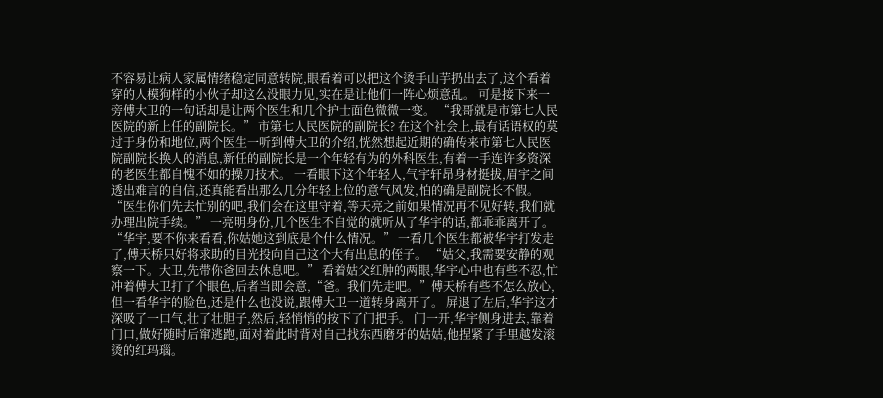不容易让病人家属情绪稳定同意转院,眼看着可以把这个烫手山芋扔出去了,这个看着穿的人模狗样的小伙子却这么没眼力见,实在是让他们一阵心烦意乱。 可是接下来一旁傅大卫的一句话却是让两个医生和几个护士面色微微一变。 “我哥就是市第七人民医院的新上任的副院长。” 市第七人民医院的副院长? 在这个社会上,最有话语权的莫过于身份和地位,两个医生一听到傅大卫的介绍,恍然想起近期的确传来市第七人民医院副院长换人的消息,新任的副院长是一个年轻有为的外科医生,有着一手连许多资深的老医生都自愧不如的操刀技术。 一看眼下这个年轻人,气宇轩昂身材挺拔,眉宇之间透出难言的自信,还真能看出那么几分年轻上位的意气风发,怕的确是副院长不假。 “医生你们先去忙别的吧,我们会在这里守着,等天亮之前如果情况再不见好转,我们就办理出院手续。” 一亮明身份,几个医生不自觉的就听从了华宇的话,都乖乖离开了。 “华宇,要不你来看看,你姑她这到底是个什么情况。” 一看几个医生都被华宇打发走了,傅天桥只好将求助的目光投向自己这个大有出息的侄子。 “姑父,我需要安静的观察一下。大卫,先带你爸回去休息吧。” 看着姑父红肿的两眼,华宇心中也有些不忍,忙冲着傅大卫打了个眼色,后者当即会意,“爸。我们先走吧。”傅天桥有些不怎么放心,但一看华宇的脸色,还是什么也没说,跟傅大卫一道转身离开了。 屏退了左后,华宇这才深吸了一口气,壮了壮胆子,然后,轻悄悄的按下了门把手。 门一开,华宇侧身进去,靠着门口,做好随时后窜逃跑,面对着此时背对自己找东西磨牙的姑姑,他捏紧了手里越发滚烫的红玛瑙。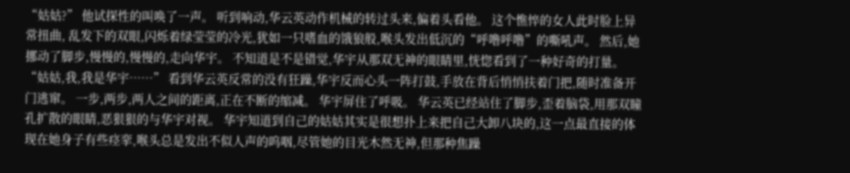“姑姑?” 他试探性的叫唤了一声。 听到响动,华云英动作机械的转过头来,偏着头看他。 这个憔悴的女人此时脸上异常扭曲, 乱发下的双眼,闪烁着绿莹莹的冷光,犹如一只嗜血的饿狼般,喉头发出低沉的“呼噜呼噜”的嘶吼声。 然后,她挪动了脚步,慢慢的,慢慢的,走向华宇。 不知道是不是错觉,华宇从那双无神的眼睛里,恍惚看到了一种好奇的打量。 “姑姑,我,我是华宇……” 看到华云英反常的没有狂躁,华宇反而心头一阵打鼓,手放在背后悄悄扶着门把,随时准备开门逃窜。 一步,两步,两人之间的距离,正在不断的缩减。 华宇屏住了呼吸。 华云英已经站住了脚步,歪着脑袋,用那双瞳孔扩散的眼睛,恶狠狠的与华宇对视。 华宇知道到自己的姑姑其实是很想扑上来把自己大卸八块的,这一点最直接的体现在她身子有些痉挛,喉头总是发出不似人声的呜咽,尽管她的目光木然无神,但那种焦躁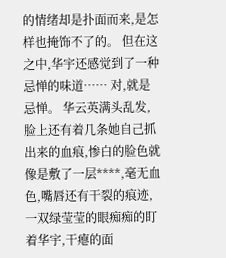的情绪却是扑面而来,是怎样也掩饰不了的。 但在这之中,华宇还感觉到了一种忌惮的味道…… 对,就是忌惮。 华云英满头乱发,脸上还有着几条她自己抓出来的血痕,惨白的脸色就像是敷了一层****,毫无血色,嘴唇还有干裂的痕迹,一双绿莹莹的眼痴痴的盯着华宇,干瘪的面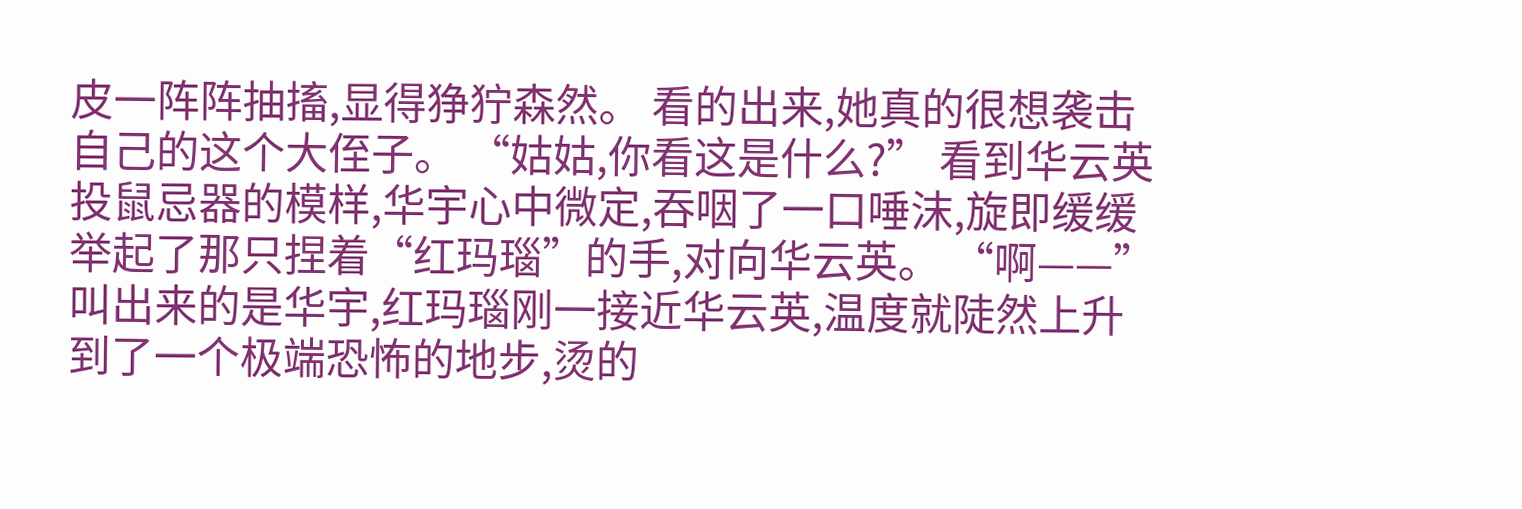皮一阵阵抽搐,显得狰狞森然。 看的出来,她真的很想袭击自己的这个大侄子。 “姑姑,你看这是什么?” 看到华云英投鼠忌器的模样,华宇心中微定,吞咽了一口唾沫,旋即缓缓举起了那只捏着“红玛瑙”的手,对向华云英。 “啊——” 叫出来的是华宇,红玛瑙刚一接近华云英,温度就陡然上升到了一个极端恐怖的地步,烫的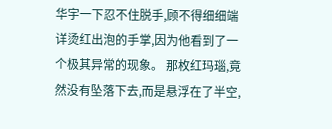华宇一下忍不住脱手,顾不得细细端详烫红出泡的手掌,因为他看到了一个极其异常的现象。 那枚红玛瑙,竟然没有坠落下去,而是悬浮在了半空,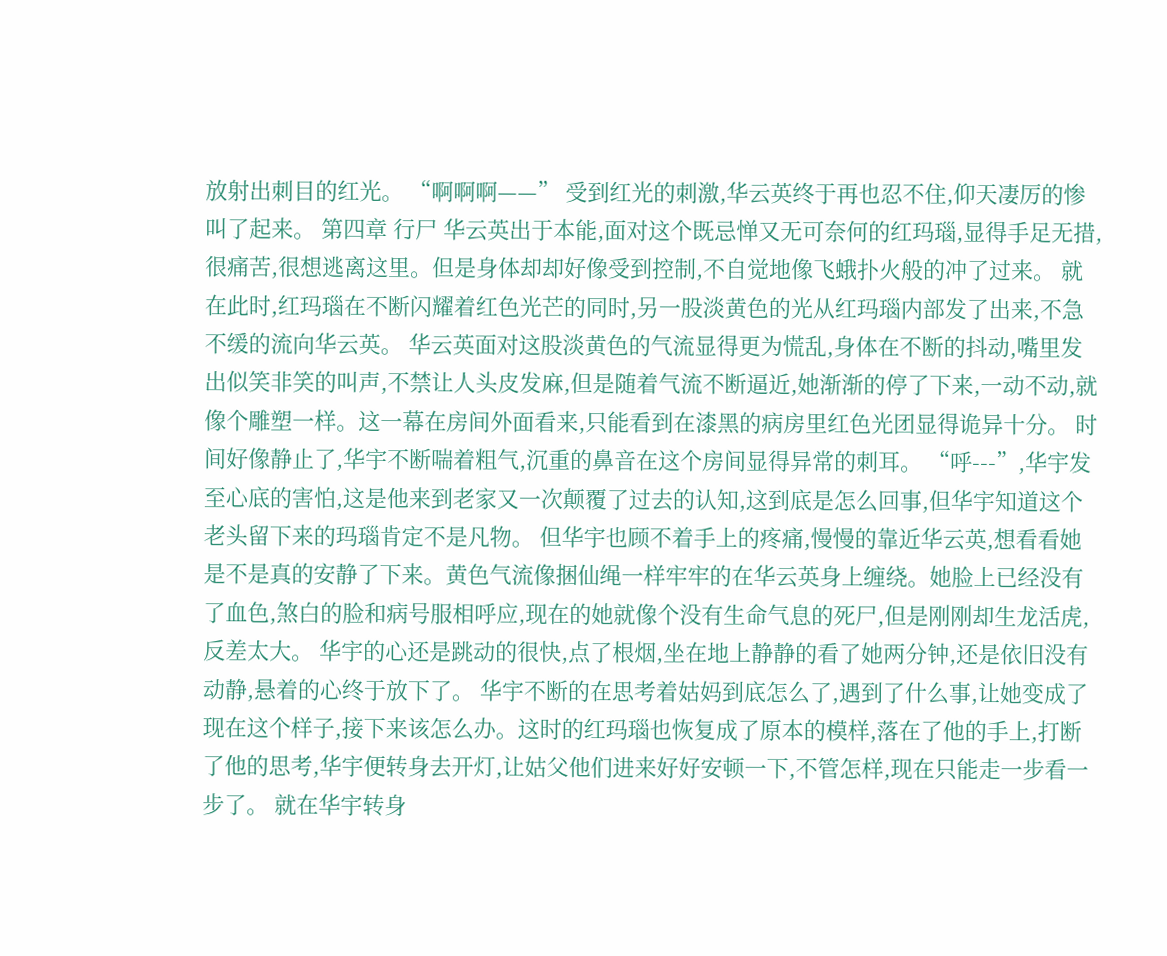放射出刺目的红光。 “啊啊啊——” 受到红光的刺激,华云英终于再也忍不住,仰天凄厉的惨叫了起来。 第四章 行尸 华云英出于本能,面对这个既忌惮又无可奈何的红玛瑙,显得手足无措,很痛苦,很想逃离这里。但是身体却却好像受到控制,不自觉地像飞蛾扑火般的冲了过来。 就在此时,红玛瑙在不断闪耀着红色光芒的同时,另一股淡黄色的光从红玛瑙内部发了出来,不急不缓的流向华云英。 华云英面对这股淡黄色的气流显得更为慌乱,身体在不断的抖动,嘴里发出似笑非笑的叫声,不禁让人头皮发麻,但是随着气流不断逼近,她渐渐的停了下来,一动不动,就像个雕塑一样。这一幕在房间外面看来,只能看到在漆黑的病房里红色光团显得诡异十分。 时间好像静止了,华宇不断喘着粗气,沉重的鼻音在这个房间显得异常的刺耳。 “呼---”,华宇发至心底的害怕,这是他来到老家又一次颠覆了过去的认知,这到底是怎么回事,但华宇知道这个老头留下来的玛瑙肯定不是凡物。 但华宇也顾不着手上的疼痛,慢慢的靠近华云英,想看看她是不是真的安静了下来。黄色气流像捆仙绳一样牢牢的在华云英身上缠绕。她脸上已经没有了血色,煞白的脸和病号服相呼应,现在的她就像个没有生命气息的死尸,但是刚刚却生龙活虎,反差太大。 华宇的心还是跳动的很快,点了根烟,坐在地上静静的看了她两分钟,还是依旧没有动静,悬着的心终于放下了。 华宇不断的在思考着姑妈到底怎么了,遇到了什么事,让她变成了现在这个样子,接下来该怎么办。这时的红玛瑙也恢复成了原本的模样,落在了他的手上,打断了他的思考,华宇便转身去开灯,让姑父他们进来好好安顿一下,不管怎样,现在只能走一步看一步了。 就在华宇转身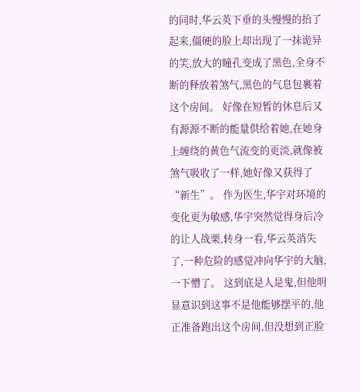的同时,华云英下垂的头慢慢的抬了起来,僵硬的脸上却出现了一抹诡异的笑,放大的瞳孔变成了黑色,全身不断的释放着煞气,黑色的气息包裹着这个房间。 好像在短暂的休息后又有源源不断的能量供给着她,在她身上缠绕的黄色气流变的更淡,就像被煞气吸收了一样,她好像又获得了“新生”。 作为医生,华宇对环境的变化更为敏感,华宇突然觉得身后冷的让人战栗,转身一看,华云英消失了,一种危险的感觉冲向华宇的大脑,一下懵了。 这到底是人是鬼,但他明显意识到这事不是他能够摆平的,他正准备跑出这个房间,但没想到正脸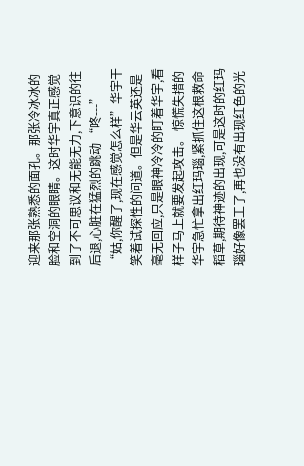迎来那张熟悉的面孔。那张冷冰冰的脸和空洞的眼睛。这时华宇真正感觉到了不可思议和无能无力,下意识的往后退,心脏在猛烈的跳动 “咚---” “姑,你醒了,现在感觉怎么样”华宇干笑着试探性的问道。但是华云英还是毫无回应,只是眼神冷冷的盯着华宇,看样子马上就要发起攻击。 惊慌失措的华宇急忙拿出红玛瑙,紧抓住这根救命稻草,期待神迹的出现,可是这时的红玛瑙好像罢工了,再也没有出现红色的光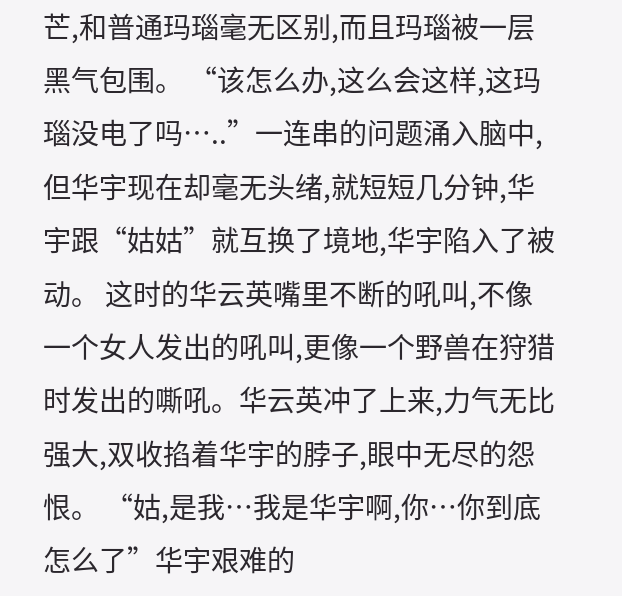芒,和普通玛瑙毫无区别,而且玛瑙被一层黑气包围。 “该怎么办,这么会这样,这玛瑙没电了吗…..”一连串的问题涌入脑中,但华宇现在却毫无头绪,就短短几分钟,华宇跟“姑姑”就互换了境地,华宇陷入了被动。 这时的华云英嘴里不断的吼叫,不像一个女人发出的吼叫,更像一个野兽在狩猎时发出的嘶吼。华云英冲了上来,力气无比强大,双收掐着华宇的脖子,眼中无尽的怨恨。 “姑,是我…我是华宇啊,你…你到底怎么了”华宇艰难的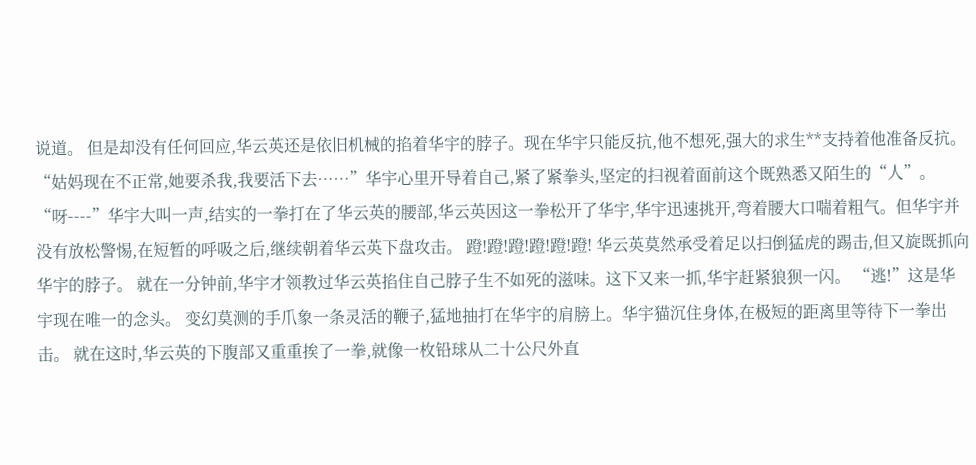说道。 但是却没有任何回应,华云英还是依旧机械的掐着华宇的脖子。现在华宇只能反抗,他不想死,强大的求生**支持着他准备反抗。 “姑妈现在不正常,她要杀我,我要活下去……”华宇心里开导着自己,紧了紧拳头,坚定的扫视着面前这个既熟悉又陌生的“人”。 “呀----”华宇大叫一声,结实的一拳打在了华云英的腰部,华云英因这一拳松开了华宇,华宇迅速挑开,弯着腰大口喘着粗气。但华宇并没有放松警惕,在短暂的呼吸之后,继续朝着华云英下盘攻击。 蹬!蹬!蹬!蹬!蹬!蹬! 华云英莫然承受着足以扫倒猛虎的踢击,但又旋既抓向华宇的脖子。 就在一分钟前,华宇才领教过华云英掐住自己脖子生不如死的滋味。这下又来一抓,华宇赶紧狼狈一闪。 “逃!”这是华宇现在唯一的念头。 变幻莫测的手爪象一条灵活的鞭子,猛地抽打在华宇的肩膀上。华宇猫沉住身体,在极短的距离里等待下一拳出击。 就在这时,华云英的下腹部又重重挨了一拳,就像一枚铅球从二十公尺外直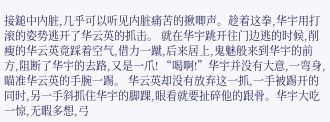接鎚中内脏,几乎可以听见内脏痛苦的揪唧声。趁着这拳,华宇用打滚的姿势逃开了华云英的抓击。 就在华宇跳开往门边逃的时候,削瘦的华云英竟踩着空气,借力一蹴,后来居上,鬼魅般来到华宇的前方,阻断了华宇的去路,又是一爪! “喝啊!”华宇并没有大意,一弯身,瞄准华云英的手腕一踢。 华云英却没有放弃这一抓,一手被踢开的同时,另一手斜抓住华宇的脚踝,眼看就要扯碎他的跟骨。华宇大吃一惊,无暇多想,弓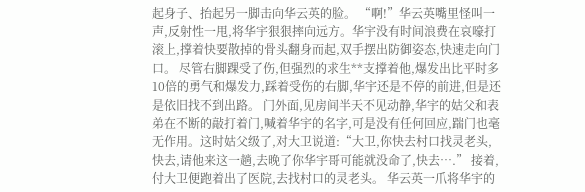起身子、抬起另一脚击向华云英的脸。 “啊!”华云英嘴里怪叫一声,反射性一甩,将华宇狠狠摔向远方。华宇没有时间浪费在哀嚎打滚上,撑着快要散掉的骨头翻身而起,双手摆出防御姿态,快速走向门口。 尽管右脚踝受了伤,但强烈的求生**支撑着他,爆发出比平时多10倍的勇气和爆发力,踩着受伤的右脚,华宇还是不停的前进,但是还是依旧找不到出路。 门外面,见房间半天不见动静,华宇的姑父和表弟在不断的敲打着门,喊着华宇的名字,可是没有任何回应,踹门也毫无作用。这时姑父级了,对大卫说道:“大卫,你快去村口找灵老头,快去,请他来这一趟,去晚了你华宇哥可能就没命了,快去….” 接着,付大卫便跑着出了医院,去找村口的灵老头。 华云英一爪将华宇的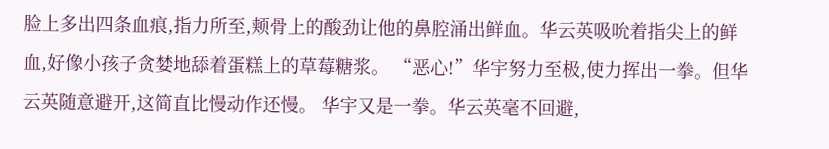脸上多出四条血痕,指力所至,颊骨上的酸劲让他的鼻腔涌出鲜血。华云英吸吮着指尖上的鲜血,好像小孩子贪婪地舔着蛋糕上的草莓糖浆。 “恶心!”华宇努力至极,使力挥出一拳。但华云英随意避开,这简直比慢动作还慢。 华宇又是一拳。华云英毫不回避,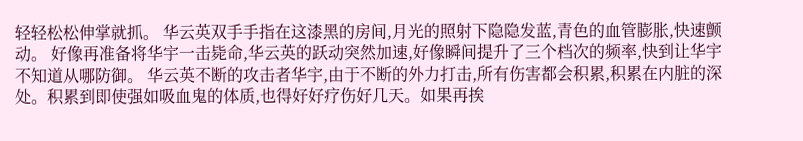轻轻松松伸掌就抓。 华云英双手手指在这漆黑的房间,月光的照射下隐隐发蓝,青色的血管膨胀,快速颤动。 好像再准备将华宇一击毙命,华云英的跃动突然加速,好像瞬间提升了三个档次的频率,快到让华宇不知道从哪防御。 华云英不断的攻击者华宇,由于不断的外力打击,所有伤害都会积累,积累在内脏的深处。积累到即使强如吸血鬼的体质,也得好好疗伤好几天。如果再挨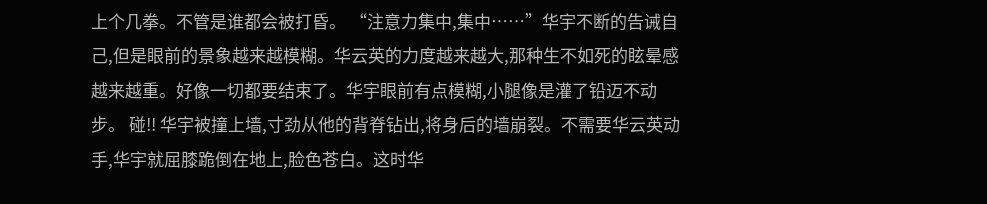上个几拳。不管是谁都会被打昏。 “注意力集中,集中……”华宇不断的告诫自己,但是眼前的景象越来越模糊。华云英的力度越来越大,那种生不如死的眩晕感越来越重。好像一切都要结束了。华宇眼前有点模糊,小腿像是灌了铅迈不动步。 碰!! 华宇被撞上墙,寸劲从他的背脊钻出,将身后的墙崩裂。不需要华云英动手,华宇就屈膝跪倒在地上,脸色苍白。这时华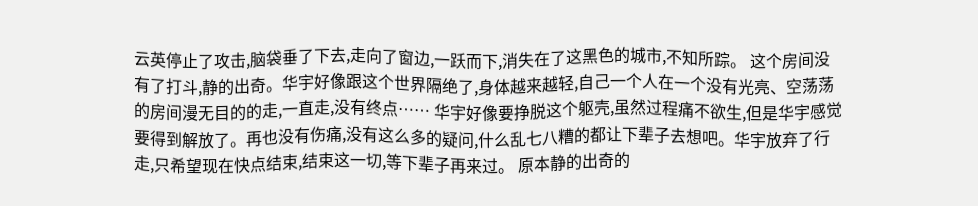云英停止了攻击,脑袋垂了下去,走向了窗边,一跃而下,消失在了这黑色的城市,不知所踪。 这个房间没有了打斗,静的出奇。华宇好像跟这个世界隔绝了,身体越来越轻,自己一个人在一个没有光亮、空荡荡的房间漫无目的的走,一直走,没有终点…… 华宇好像要挣脱这个躯壳,虽然过程痛不欲生,但是华宇感觉要得到解放了。再也没有伤痛,没有这么多的疑问,什么乱七八糟的都让下辈子去想吧。华宇放弃了行走,只希望现在快点结束,结束这一切,等下辈子再来过。 原本静的出奇的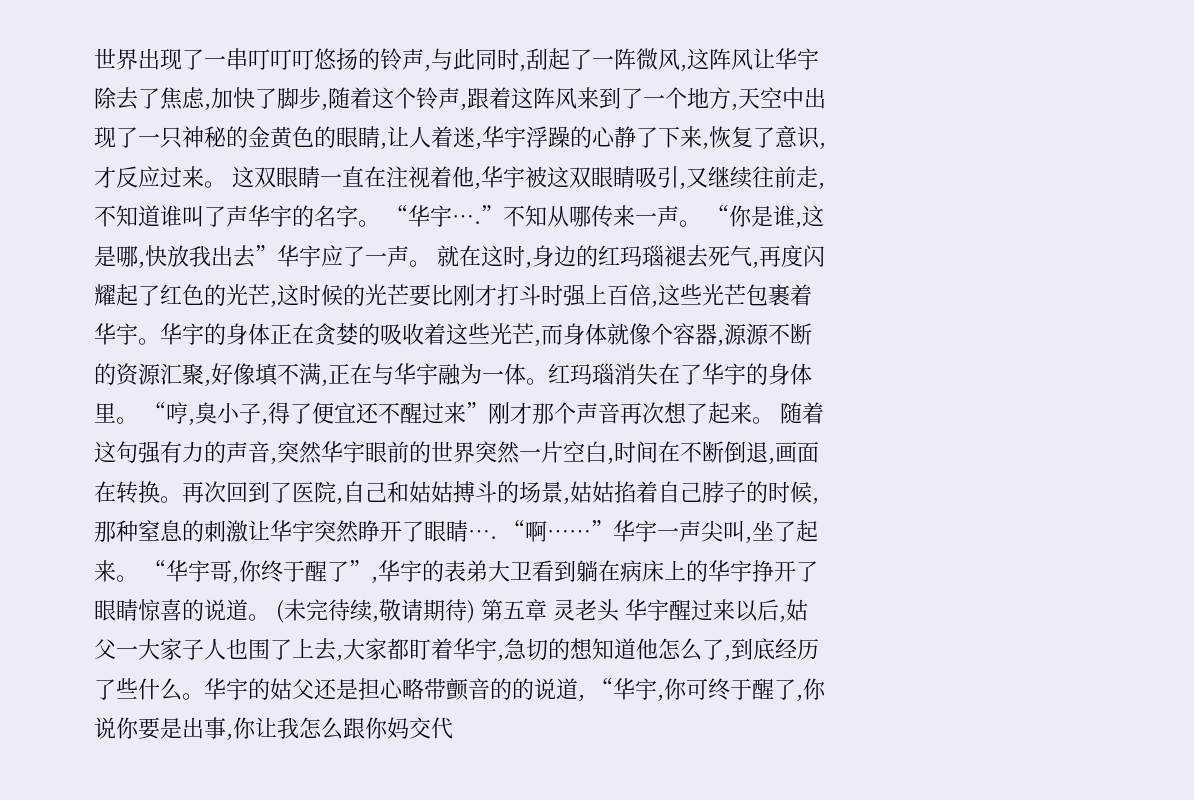世界出现了一串叮叮叮悠扬的铃声,与此同时,刮起了一阵微风,这阵风让华宇除去了焦虑,加快了脚步,随着这个铃声,跟着这阵风来到了一个地方,天空中出现了一只神秘的金黄色的眼睛,让人着迷,华宇浮躁的心静了下来,恢复了意识,才反应过来。 这双眼睛一直在注视着他,华宇被这双眼睛吸引,又继续往前走,不知道谁叫了声华宇的名字。 “华宇….”不知从哪传来一声。 “你是谁,这是哪,快放我出去”华宇应了一声。 就在这时,身边的红玛瑙褪去死气,再度闪耀起了红色的光芒,这时候的光芒要比刚才打斗时强上百倍,这些光芒包裹着华宇。华宇的身体正在贪婪的吸收着这些光芒,而身体就像个容器,源源不断的资源汇聚,好像填不满,正在与华宇融为一体。红玛瑙消失在了华宇的身体里。 “哼,臭小子,得了便宜还不醒过来”刚才那个声音再次想了起来。 随着这句强有力的声音,突然华宇眼前的世界突然一片空白,时间在不断倒退,画面在转换。再次回到了医院,自己和姑姑搏斗的场景,姑姑掐着自己脖子的时候,那种窒息的刺激让华宇突然睁开了眼睛…. “啊……”华宇一声尖叫,坐了起来。 “华宇哥,你终于醒了”,华宇的表弟大卫看到躺在病床上的华宇挣开了眼睛惊喜的说道。 (未完待续,敬请期待) 第五章 灵老头 华宇醒过来以后,姑父一大家子人也围了上去,大家都盯着华宇,急切的想知道他怎么了,到底经历了些什么。华宇的姑父还是担心略带颤音的的说道, “华宇,你可终于醒了,你说你要是出事,你让我怎么跟你妈交代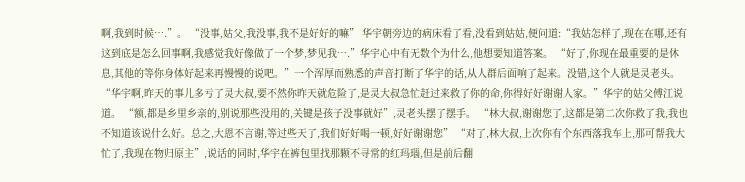啊,我到时候….”。 “没事,姑父,我没事,我不是好好的嘛” 华宇朝旁边的病床看了看,没看到姑姑,便问道:“我姑怎样了,现在在哪,还有这到底是怎么回事啊,我感觉我好像做了一个梦,梦见我….”华宇心中有无数个为什么,他想要知道答案。 “好了,你现在最重要的是休息,其他的等你身体好起来再慢慢的说吧。”一个浑厚而熟悉的声音打断了华宇的话,从人群后面响了起来。没错,这个人就是灵老头。 “华宇啊,昨天的事儿多亏了灵大叔,要不然你昨天就危险了,是灵大叔急忙赶过来救了你的命,你得好好谢谢人家。”华宇的姑父傅江说道。 “额,都是乡里乡亲的,别说那些没用的,关键是孩子没事就好”,灵老头摆了摆手。 “林大叔,谢谢您了,这都是第二次你救了我,我也不知道该说什么好。总之,大恩不言谢,等过些天了,我们好好喝一顿,好好谢谢您” “对了,林大叔,上次你有个东西落我车上,那可帮我大忙了,我现在物归原主”,说话的同时,华宇在裤包里找那颗不寻常的红玛瑙,但是前后翻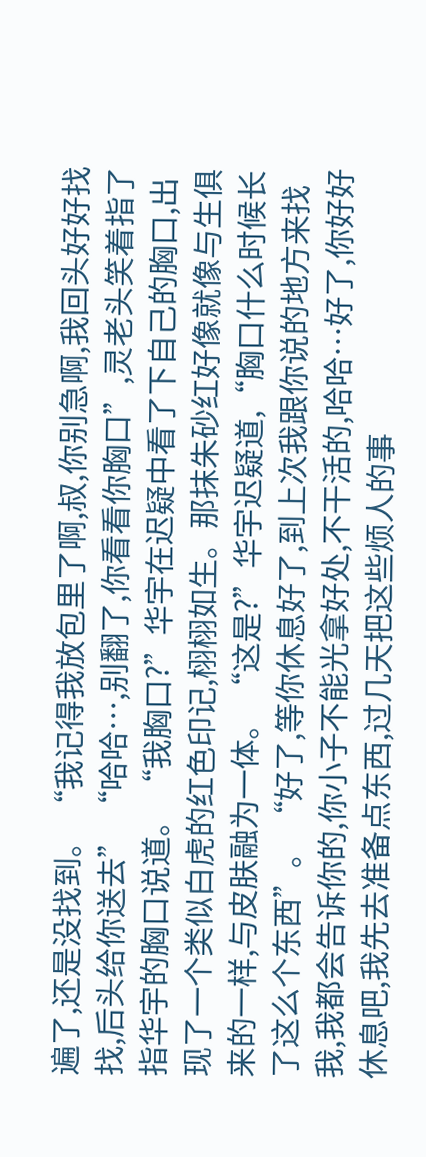遍了,还是没找到。 “我记得我放包里了啊,叔,你别急啊,我回头好好找找,后头给你送去” “哈哈…,别翻了,你看看你胸口”,灵老头笑着指了指华宇的胸口说道。 “我胸口?”华宇在迟疑中看了下自己的胸口,出现了一个类似白虎的红色印记,栩栩如生。那抹朱砂红好像就像与生俱来的一样,与皮肤融为一体。 “这是?”华宇迟疑道,“胸口什么时候长了这么个东西”。 “好了,等你休息好了,到上次我跟你说的地方来找我,我都会告诉你的,你小子不能光拿好处,不干活的,哈哈…好了,你好好休息吧,我先去准备点东西,过几天把这些烦人的事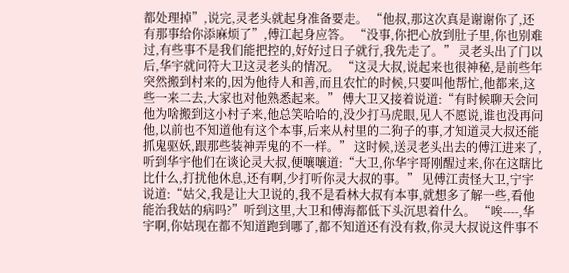都处理掉”,说完,灵老头就起身准备要走。 “他叔,那这次真是谢谢你了,还有那事给你添麻烦了”,傅江起身应答。 “没事,你把心放到肚子里,你也别难过,有些事不是我们能把控的,好好过日子就行,我先走了。” 灵老头出了门以后,华宇就问符大卫这灵老头的情况。 “这灵大叔,说起来也很神秘,是前些年突然搬到村来的,因为他待人和善,而且农忙的时候,只要叫他帮忙,他都来,这些一来二去,大家也对他熟悉起来。” 傅大卫又接着说道:“有时候聊天会问他为啥搬到这小村子来,他总笑哈哈的,没少打马虎眼,见人不愿说,谁也没再问他,以前也不知道他有这个本事,后来从村里的二狗子的事,才知道灵大叔还能抓鬼驱妖,跟那些装神弄鬼的不一样。” 这时候,送灵老头出去的傅江进来了,听到华宇他们在谈论灵大叔,便嚷嚷道:“大卫,你华宇哥刚醒过来,你在这瞎比比什么,打扰他休息,还有啊,少打听你灵大叔的事。” 见傅江责怪大卫,宁宇说道:“姑父,我是让大卫说的,我不是看林大叔有本事,就想多了解一些,看他能治我姑的病吗?”听到这里,大卫和傅海都低下头沉思着什么。 “唉----,华宇啊,你姑现在都不知道跑到哪了,都不知道还有没有救,你灵大叔说这件事不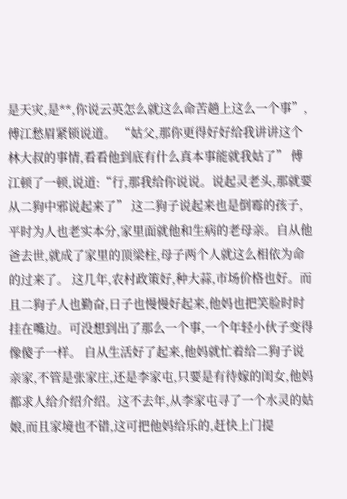是天灾,是**,你说云英怎么就这么命苦趟上这么一个事”,傅江愁眉紧锁说道。 “姑父,那你更得好好给我讲讲这个林大叔的事情,看看他到底有什么真本事能就我姑了” 傅江顿了一顿,说道:“行,那我给你说说。说起灵老头,那就要从二狗中邪说起来了” 这二狗子说起来也是倒霉的孩子,平时为人也老实本分,家里面就他和生病的老母亲。自从他爸去世,就成了家里的顶梁柱,母子两个人就这么相依为命的过来了。 这几年,农村政策好,种大蒜,市场价格也好。而且二狗子人也勤奋,日子也慢慢好起来,他妈也把笑脸时时挂在嘴边。可没想到出了那么一个事,一个年轻小伙子变得像傻子一样。 自从生活好了起来,他妈就忙着给二狗子说亲家,不管是张家庄,还是李家屯,只要是有待嫁的闺女,他妈都求人给介绍介绍。这不去年,从李家屯寻了一个水灵的姑娘,而且家境也不错,这可把他妈给乐的,赶快上门提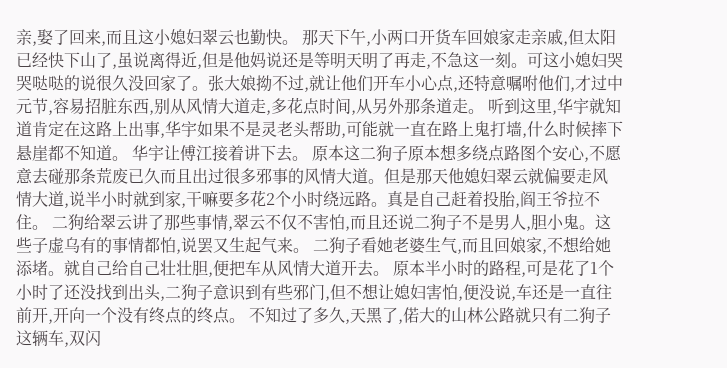亲,娶了回来,而且这小媳妇翠云也勤快。 那天下午,小两口开货车回娘家走亲戚,但太阳已经快下山了,虽说离得近,但是他妈说还是等明天明了再走,不急这一刻。可这小媳妇哭哭哒哒的说很久没回家了。张大娘拗不过,就让他们开车小心点,还特意嘱咐他们,才过中元节,容易招脏东西,别从风情大道走,多花点时间,从另外那条道走。 听到这里,华宇就知道肯定在这路上出事,华宇如果不是灵老头帮助,可能就一直在路上鬼打墙,什么时候摔下悬崖都不知道。 华宇让傅江接着讲下去。 原本这二狗子原本想多绕点路图个安心,不愿意去碰那条荒废已久而且出过很多邪事的风情大道。但是那天他媳妇翠云就偏要走风情大道,说半小时就到家,干嘛要多花2个小时绕远路。真是自己赶着投胎,阎王爷拉不住。 二狗给翠云讲了那些事情,翠云不仅不害怕,而且还说二狗子不是男人,胆小鬼。这些子虚乌有的事情都怕,说罢又生起气来。 二狗子看她老婆生气,而且回娘家,不想给她添堵。就自己给自己壮壮胆,便把车从风情大道开去。 原本半小时的路程,可是花了1个小时了还没找到出头,二狗子意识到有些邪门,但不想让媳妇害怕,便没说,车还是一直往前开,开向一个没有终点的终点。 不知过了多久,天黑了,偌大的山林公路就只有二狗子这辆车,双闪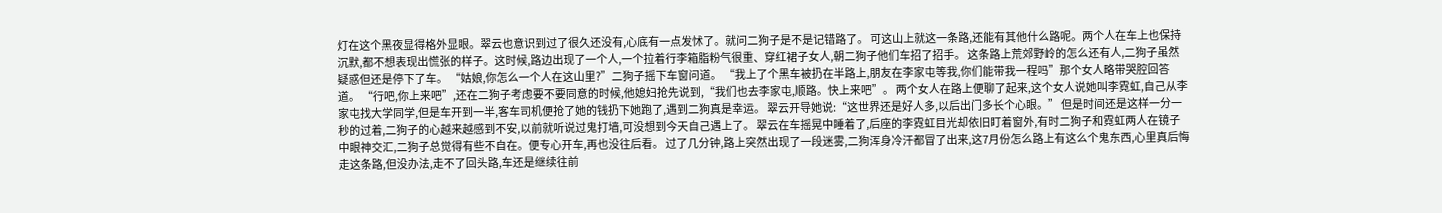灯在这个黑夜显得格外显眼。翠云也意识到过了很久还没有,心底有一点发怵了。就问二狗子是不是记错路了。 可这山上就这一条路,还能有其他什么路呢。两个人在车上也保持沉默,都不想表现出慌张的样子。这时候,路边出现了一个人,一个拉着行李箱脂粉气很重、穿红裙子女人,朝二狗子他们车招了招手。 这条路上荒郊野岭的怎么还有人,二狗子虽然疑惑但还是停下了车。 “姑娘,你怎么一个人在这山里?”二狗子摇下车窗问道。 “我上了个黑车被扔在半路上,朋友在李家屯等我,你们能带我一程吗”那个女人略带哭腔回答道。 “行吧,你上来吧”,还在二狗子考虑要不要同意的时候,他媳妇抢先说到,“我们也去李家屯,顺路。快上来吧”。 两个女人在路上便聊了起来,这个女人说她叫李霓虹,自己从李家屯找大学同学,但是车开到一半,客车司机便抢了她的钱扔下她跑了,遇到二狗真是幸运。 翠云开导她说:“这世界还是好人多,以后出门多长个心眼。” 但是时间还是这样一分一秒的过着,二狗子的心越来越感到不安,以前就听说过鬼打墙,可没想到今天自己遇上了。 翠云在车摇晃中睡着了,后座的李霓虹目光却依旧盯着窗外,有时二狗子和霓虹两人在镜子中眼神交汇,二狗子总觉得有些不自在。便专心开车,再也没往后看。 过了几分钟,路上突然出现了一段迷雾,二狗浑身冷汗都冒了出来,这7月份怎么路上有这么个鬼东西,心里真后悔走这条路,但没办法,走不了回头路,车还是继续往前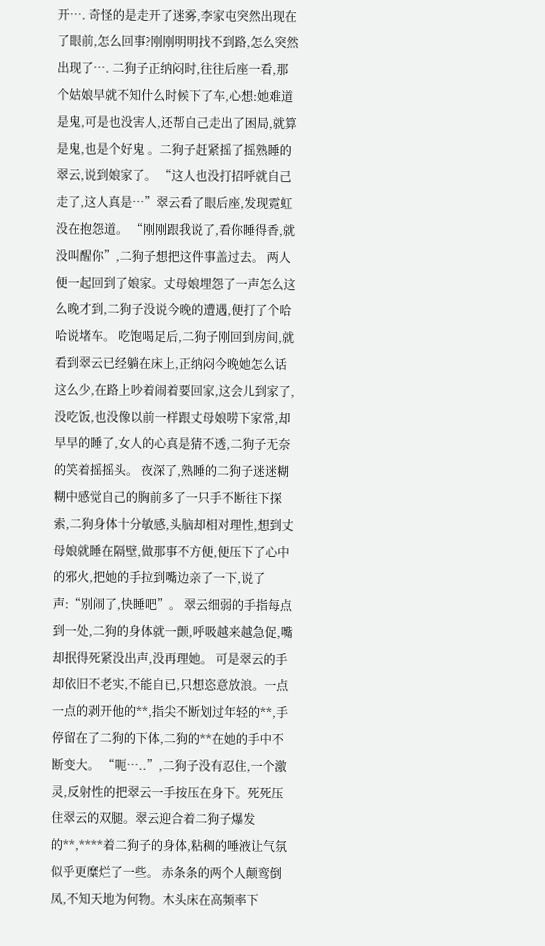开…. 奇怪的是走开了迷雾,李家屯突然出现在了眼前,怎么回事?刚刚明明找不到路,怎么突然出现了…. 二狗子正纳闷时,往往后座一看,那个姑娘早就不知什么时候下了车,心想:她难道是鬼,可是也没害人,还帮自己走出了困局,就算是鬼,也是个好鬼 。二狗子赶紧摇了摇熟睡的翠云,说到娘家了。 “这人也没打招呼就自己走了,这人真是…”翠云看了眼后座,发现霓虹没在抱怨道。 “刚刚跟我说了,看你睡得香,就没叫醒你”,二狗子想把这件事盖过去。 两人便一起回到了娘家。丈母娘埋怨了一声怎么这么晚才到,二狗子没说今晚的遭遇,便打了个哈哈说堵车。 吃饱喝足后,二狗子刚回到房间,就看到翠云已经躺在床上,正纳闷今晚她怎么话这么少,在路上吵着闹着要回家,这会儿到家了,没吃饭,也没像以前一样跟丈母娘唠下家常,却早早的睡了,女人的心真是猜不透,二狗子无奈的笑着摇摇头。 夜深了,熟睡的二狗子迷迷糊糊中感觉自己的胸前多了一只手不断往下探索,二狗身体十分敏感,头脑却相对理性,想到丈母娘就睡在隔壁,做那事不方便,便压下了心中的邪火,把她的手拉到嘴边亲了一下,说了声:“别闹了,快睡吧”。 翠云细弱的手指每点到一处,二狗的身体就一颤,呼吸越来越急促,嘴却抿得死紧没出声,没再理她。 可是翠云的手却依旧不老实,不能自已,只想恣意放浪。一点一点的剥开他的**,指尖不断划过年轻的**,手停留在了二狗的下体,二狗的**在她的手中不断变大。 “呃…..”,二狗子没有忍住,一个激灵,反射性的把翠云一手按压在身下。死死压住翠云的双腿。翠云迎合着二狗子爆发的**,****着二狗子的身体,粘稠的唾液让气氛似乎更糜烂了一些。 赤条条的两个人颠鸾倒凤,不知天地为何物。木头床在高频率下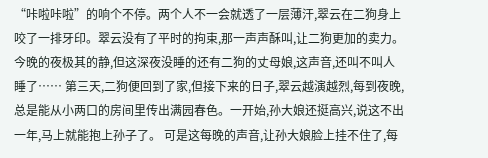“咔啦咔啦”的响个不停。两个人不一会就透了一层薄汗,翠云在二狗身上咬了一排牙印。翠云没有了平时的拘束,那一声声酥叫,让二狗更加的卖力。 今晚的夜极其的静,但这深夜没睡的还有二狗的丈母娘,这声音,还叫不叫人睡了…… 第三天,二狗便回到了家,但接下来的日子,翠云越演越烈,每到夜晚,总是能从小两口的房间里传出满园春色。一开始,孙大娘还挺高兴,说这不出一年,马上就能抱上孙子了。 可是这每晚的声音,让孙大娘脸上挂不住了,每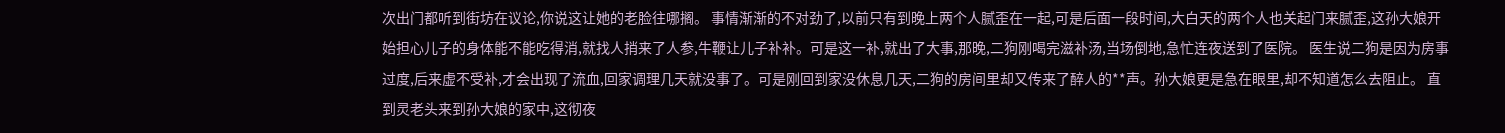次出门都听到街坊在议论,你说这让她的老脸往哪搁。 事情渐渐的不对劲了,以前只有到晚上两个人腻歪在一起,可是后面一段时间,大白天的两个人也关起门来腻歪,这孙大娘开始担心儿子的身体能不能吃得消,就找人捎来了人参,牛鞭让儿子补补。可是这一补,就出了大事,那晚,二狗刚喝完滋补汤,当场倒地,急忙连夜送到了医院。 医生说二狗是因为房事过度,后来虚不受补,才会出现了流血,回家调理几天就没事了。可是刚回到家没休息几天,二狗的房间里却又传来了醉人的**声。孙大娘更是急在眼里,却不知道怎么去阻止。 直到灵老头来到孙大娘的家中,这彻夜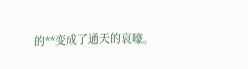的**变成了通天的哀嚎。